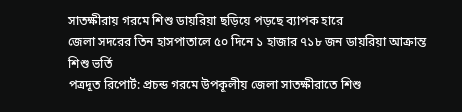সাতক্ষীরায় গরমে শিশু ডায়রিয়া ছড়িয়ে পড়ছে ব্যাপক হারে
জেলা সদরের তিন হাসপাতালে ৫০ দিনে ১ হাজার ৭১৮ জন ডায়রিয়া আক্রান্ত শিশু ভর্তি
পত্রদূত রিপোর্ট: প্রচন্ড গরমে উপকূলীয় জেলা সাতক্ষীরাতে শিশু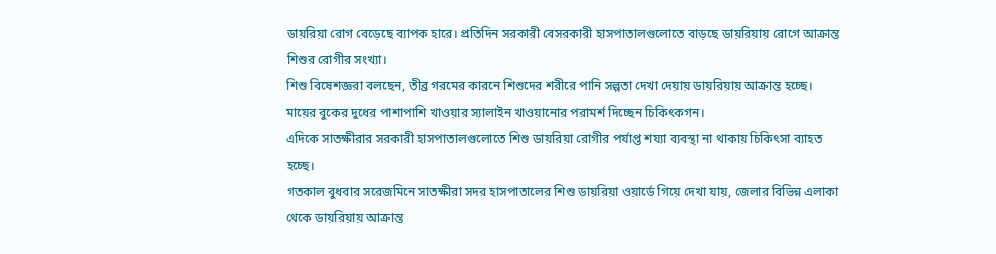ডায়রিয়া রোগ বেড়েছে ব্যাপক হারে। প্রতিদিন সরকারী বেসরকারী হাসপাতালগুলোতে বাড়ছে ডায়রিয়ায় রোগে আক্রান্ত শিশুর রোগীর সংখ্যা।
শিশু বিষেশজ্ঞরা বলছেন, তীব্র গরমের কারনে শিশুদের শরীরে পানি সল্পতা দেখা দেয়ায় ডায়রিয়ায় আক্রান্ত হচ্ছে। মায়ের বুকের দুধের পাশাপাশি খাওয়ার স্যালাইন খাওয়ানোর পরামর্শ দিচ্ছেন চিকিৎকগন।
এদিকে সাতক্ষীরার সরকারী হাসপাতালগুলোতে শিশু ডায়রিয়া রোগীর পর্যাপ্ত শয্যা ব্যবস্থা না থাকায় চিকিৎসা ব্যাহত হচ্ছে।
গতকাল বুধবার সরেজমিনে সাতক্ষীরা সদর হাসপাতালের শিশু ডায়রিয়া ওয়ার্ডে গিয়ে দেখা যায়, জেলার বিভিন্ন এলাকা থেকে ডায়রিয়ায় আক্রান্ত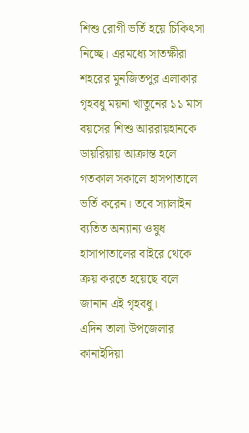শিশু রোগী ভর্তি হয়ে চিকিৎসা নিচ্ছে। এরমধ্যে সাতক্ষীরা শহরের মুনজিতপুর এলাকার গৃহবধু ময়না খাতুনের ১১ মাস বয়সের শিশু আররায়হানকে ডায়রিয়ায় আক্রান্ত হলে গতকাল সকালে হাসপাতালে ভর্তি করেন। তবে স্যালাইন ব্যতিত অন্যান্য ওষুধ হাসাপাতালের বাইরে থেকে ক্রয় করতে হয়েছে বলে জানান এই গৃহবধু।
এদিন তালা উপজেলার কানাইদিয়া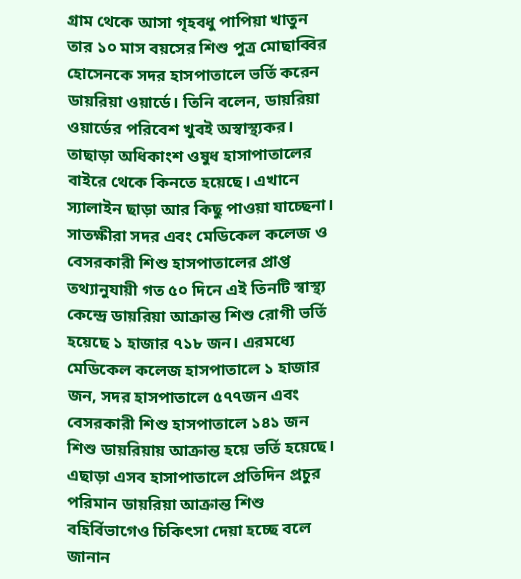গ্রাম থেকে আসা গৃহবধু পাপিয়া খাতুন তার ১০ মাস বয়সের শিশু পুত্র মোছাব্বির হোসেনকে সদর হাসপাতালে ভর্তি করেন ডায়রিয়া ওয়ার্ডে। তিনি বলেন, ডায়রিয়া ওয়ার্ডের পরিবেশ খুবই অস্বাস্থ্যকর। তাছাড়া অধিকাংশ ওষুধ হাসাপাতালের বাইরে থেকে কিনতে হয়েছে। এখানে স্যালাইন ছাড়া আর কিছু পাওয়া যাচ্ছেনা।
সাতক্ষীরা সদর এবং মেডিকেল কলেজ ও বেসরকারী শিশু হাসপাতালের প্রাপ্ত তথ্যানুযায়ী গত ৫০ দিনে এই তিনটি স্বাস্থ্য কেন্দ্রে ডায়রিয়া আক্রান্ত শিশু রোগী ভর্তি হয়েছে ১ হাজার ৭১৮ জন। এরমধ্যে মেডিকেল কলেজ হাসপাতালে ১ হাজার জন, সদর হাসপাতালে ৫৭৭জন এবং বেসরকারী শিশু হাসপাতালে ১৪১ জন শিশু ডায়রিয়ায় আক্রান্ত হয়ে ভর্তি হয়েছে।
এছাড়া এসব হাসাপাতালে প্রতিদিন প্রচুর পরিমান ডায়রিয়া আক্রান্ত শিশু বহির্বিভাগেও চিকিৎসা দেয়া হচ্ছে বলে জানান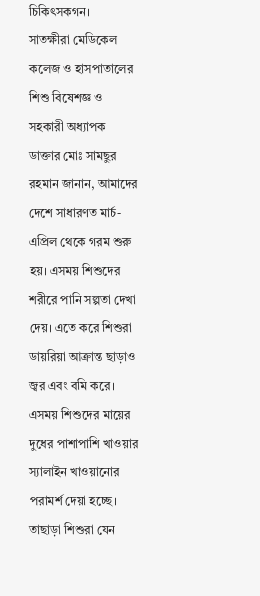চিকিৎসকগন।
সাতক্ষীরা মেডিকেল কলেজ ও হাসপাতালের শিশু বিষেশজ্ঞ ও সহকারী অধ্যাপক ডাক্তার মোঃ সামছুর রহমান জানান, আমাদের দেশে সাধারণত মার্চ-এপ্রিল থেকে গরম শুরু হয়। এসময় শিশুদের শরীরে পানি সল্পতা দেখা দেয়। এতে করে শিশুরা ডায়রিয়া আক্রান্ত ছাড়াও জ্বর এবং বমি করে। এসময় শিশুদের মায়ের দুধের পাশাপাশি খাওয়ার স্যালাইন খাওয়ানোর পরামর্শ দেয়া হচ্ছে।
তাছাড়া শিশুরা যেন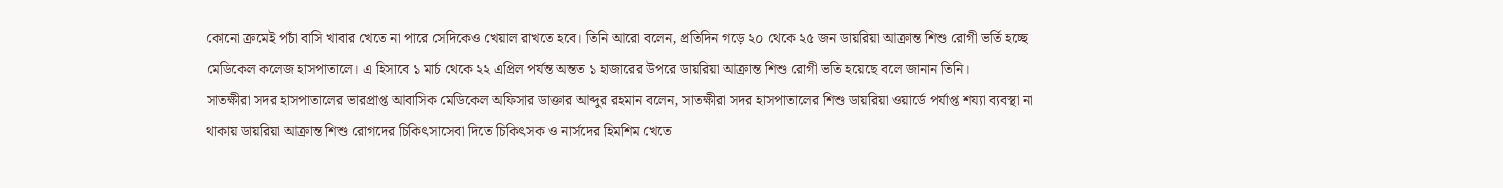কোনো ক্রমেই পচাঁ বাসি খাবার খেতে না পারে সেদিকেও খেয়াল রাখতে হবে। তিনি আরো বলেন, প্রতিদিন গড়ে ২০ থেকে ২৫ জন ডায়রিয়া আক্রান্ত শিশু রোগী ভর্তি হচ্ছে মেডিকেল কলেজ হাসপাতালে। এ হিসাবে ১ মার্চ থেকে ২২ এপ্রিল পর্যন্ত অন্তত ১ হাজারের উপরে ডায়রিয়া আক্রান্ত শিশু রোগী ভতি হয়েছে বলে জানান তিনি।
সাতক্ষীরা সদর হাসপাতালের ভারপ্রাপ্ত আবাসিক মেডিকেল অফিসার ডাক্তার আব্দুর রহমান বলেন, সাতক্ষীরা সদর হাসপাতালের শিশু ডায়রিয়া ওয়ার্ডে পর্যাপ্ত শয্যা ব্যবস্থা না থাকায় ডায়রিয়া আক্রান্ত শিশু রোগদের চিকিৎসাসেবা দিতে চিকিৎসক ও নার্সদের হিমশিম খেতে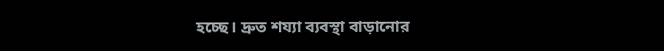হচ্ছে। দ্রুত শয্যা ব্যবস্থা বাড়ানোর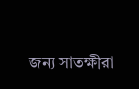জন্য সাতক্ষীরা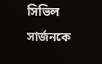সিভিল সার্জনকে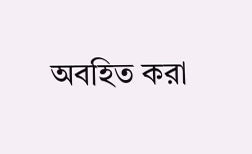অবহিত করা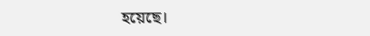হয়েছে।